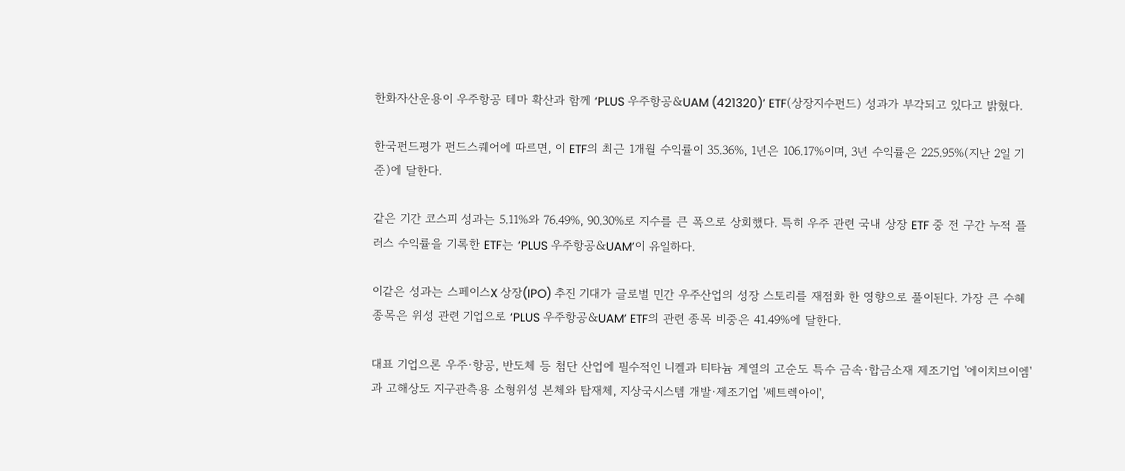한화자산운용이 우주항공 테마 확산과 함께 ‘PLUS 우주항공&UAM (421320)’ ETF(상장지수펀드) 성과가 부각되고 있다고 밝혔다.

한국펀드평가 펀드스퀘어에 따르면, 이 ETF의 최근 1개월 수익률이 35.36%, 1년은 106.17%이며, 3년 수익률은 225.95%(지난 2일 기준)에 달한다.

같은 기간 코스피 성과는 5.11%와 76.49%, 90.30%로 지수를 큰 폭으로 상회했다. 특히 우주 관련 국내 상장 ETF 중 전 구간 누적 플러스 수익률을 기록한 ETF는 ‘PLUS 우주항공&UAM’이 유일하다.

이같은 성과는 스페이스X 상장(IPO) 추진 기대가 글로벌 민간 우주산업의 성장 스토리를 재점화 한 영향으로 풀이된다. 가장 큰 수혜 종목은 위성 관련 기업으로 ‘PLUS 우주항공&UAM’ ETF의 관련 종목 비중은 41.49%에 달한다.

대표 기업으론 우주·항공, 반도체 등 첨단 산업에 필수적인 니켈과 티타늄 계열의 고순도 특수 금속·합금소재 제조기업 '에이치브이엠'과 고해상도 지구관측용 소형위성 본체와 탑재체, 지상국시스템 개발·제조기업 '쎄트렉아이',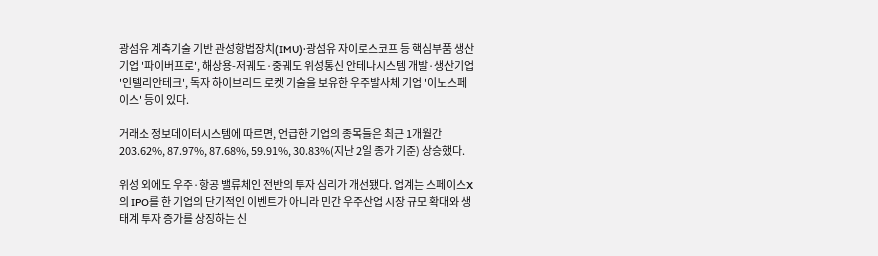광섬유 계측기술 기반 관성항법장치(IMU)·광섬유 자이로스코프 등 핵심부품 생산기업 '파이버프로', 해상용-저궤도·중궤도 위성통신 안테나시스템 개발·생산기업 '인텔리안테크', 독자 하이브리드 로켓 기술을 보유한 우주발사체 기업 '이노스페이스' 등이 있다.

거래소 정보데이터시스템에 따르면, 언급한 기업의 종목들은 최근 1개월간 203.62%, 87.97%, 87.68%, 59.91%, 30.83%(지난 2일 종가 기준) 상승했다.

위성 외에도 우주·항공 밸류체인 전반의 투자 심리가 개선됐다. 업계는 스페이스X의 IPO를 한 기업의 단기적인 이벤트가 아니라 민간 우주산업 시장 규모 확대와 생태계 투자 증가를 상징하는 신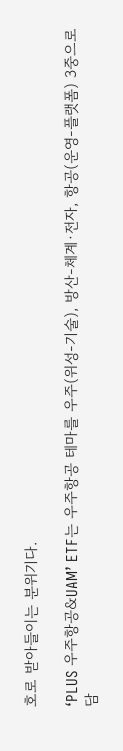호로 받아들이는 분위기다.

‘PLUS 우주항공&UAM’ ETF는 우주항공 테마를 우주(위성-기술), 방산-체계·전자, 항공(운영-플랫폼) 3중으로 담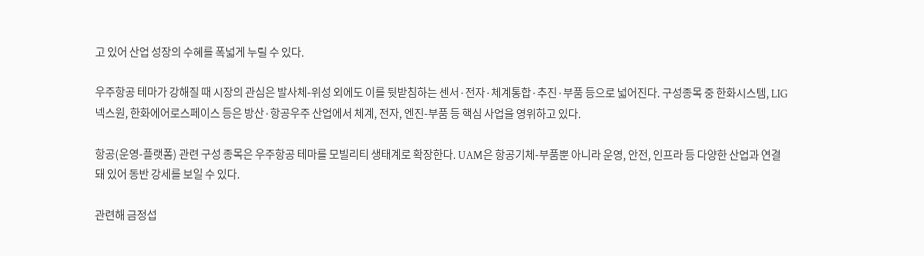고 있어 산업 성장의 수혜를 폭넓게 누릴 수 있다.

우주항공 테마가 강해질 때 시장의 관심은 발사체-위성 외에도 이를 뒷받침하는 센서·전자·체계통합·추진·부품 등으로 넓어진다. 구성종목 중 한화시스템, LIG넥스원, 한화에어로스페이스 등은 방산·항공우주 산업에서 체계, 전자, 엔진-부품 등 핵심 사업을 영위하고 있다.

항공(운영-플랫폼) 관련 구성 종목은 우주항공 테마를 모빌리티 생태계로 확장한다. UAM은 항공기체-부품뿐 아니라 운영, 안전, 인프라 등 다양한 산업과 연결돼 있어 동반 강세를 보일 수 있다.

관련해 금정섭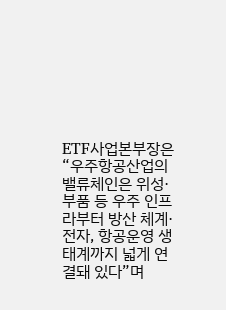ETF사업본부장은 “우주항공산업의 밸류체인은 위성·부품 등 우주 인프라부터 방산 체계·전자, 항공운영 생태계까지 넓게 연결돼 있다”며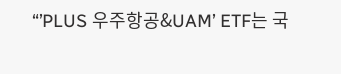“’PLUS 우주항공&UAM’ ETF는 국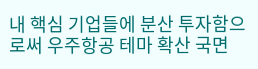내 핵심 기업들에 분산 투자함으로써 우주항공 테마 확산 국면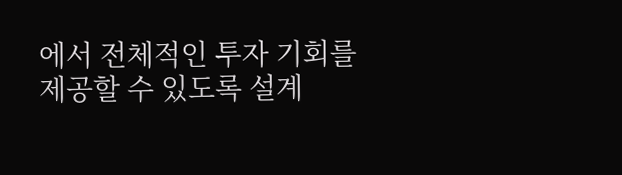에서 전체적인 투자 기회를 제공할 수 있도록 설계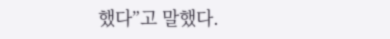했다”고 말했다.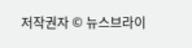저작권자 © 뉴스브라이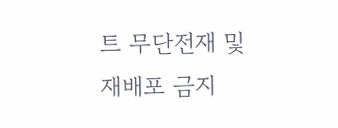트 무단전재 및 재배포 금지